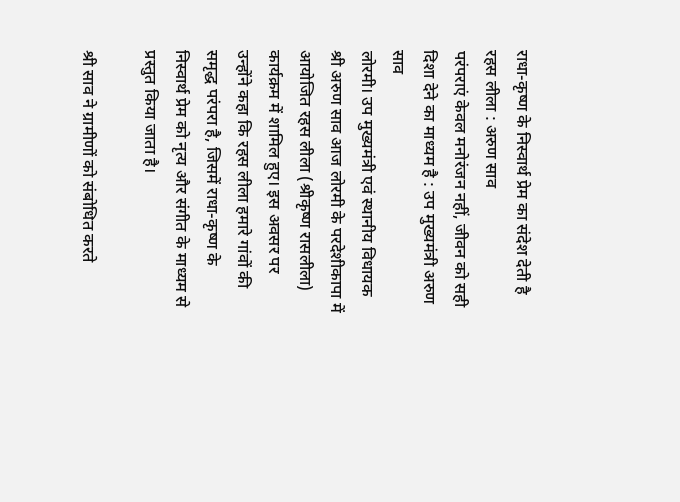राधा-कृष्ण के निस्वार्थ प्रेम का संदेश देती है रहस लीला : अरुण साव
परंपराएं केवल मनोरंजन नहीं, जीवन को सही दिशा देने का माध्यम है : उप मुख्यमंत्री अरुण साव
लोरमी। उप मुख्यमंत्री एवं स्थानीय विधायक श्री अरुण साव आज लोरमी के परदेशीकापा में आयोजित रहस लीला (श्रीकृष्ण रासलीला) कार्यक्रम में शामिल हुए। इस अवसर पर उन्होंने कहा कि रहस लीला हमारे गांवों की समृद्ध परंपरा है, जिसमें राधा-कृष्ण के निस्वार्थ प्रेम को नृत्य और संगीत के माध्यम से प्रस्तुत किया जाता है।

श्री साव ने ग्रामीणों को संबोधित करते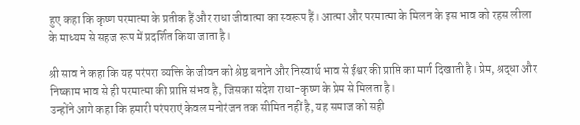हुए कहा कि कृष्ण परमात्मा के प्रतीक हैं और राधा जीवात्मा का स्वरूप हैं। आत्मा और परमात्मा के मिलन के इस भाव को रहस लीला के माध्यम से सहज रूप में प्रदर्शित किया जाता है।

श्री साव ने कहा कि यह परंपरा व्यक्ति के जीवन को श्रेष्ठ बनाने और निस्वार्थ भाव से ईश्वर की प्राप्ति का मार्ग दिखाती है। प्रेम, श्रद्धा और निष्काम भाव से ही परमात्मा की प्राप्ति संभव है, जिसका संदेश राधा-कृष्ण के प्रेम से मिलता है।
उन्होंने आगे कहा कि हमारी परंपराएं केवल मनोरंजन तक सीमित नहीं है, यह समाज को सही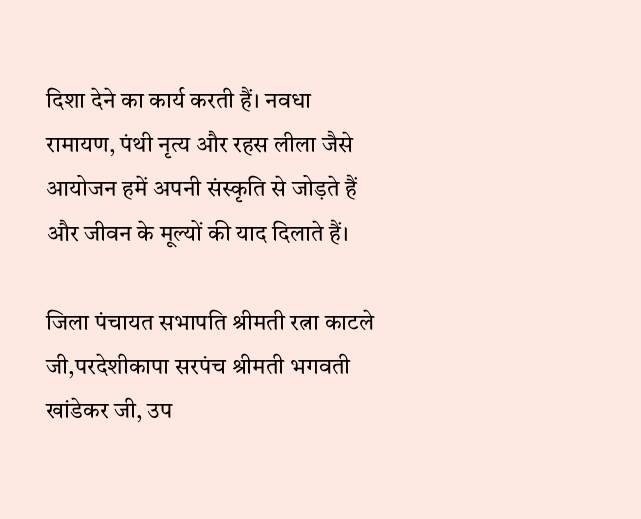दिशा देने का कार्य करती हैं। नवधा रामायण, पंथी नृत्य और रहस लीला जैसे आयोजन हमें अपनी संस्कृति से जोड़ते हैं और जीवन के मूल्यों की याद दिलाते हैं।

जिला पंचायत सभापति श्रीमती रत्ना काटले जी,परदेशीकापा सरपंच श्रीमती भगवती खांडेकर जी, उप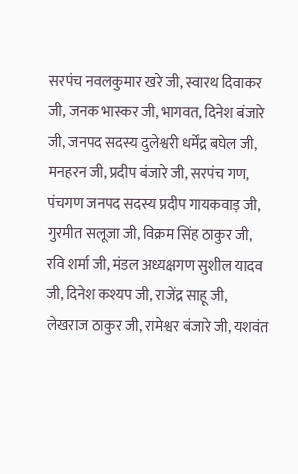सरपंच नवलकुमार खरे जी, स्वारथ दिवाकर जी, जनक भास्कर जी, भागवत, दिनेश बंजारे जी, जनपद सदस्य दुलेश्वरी धर्मेंद्र बघेल जी, मनहरन जी, प्रदीप बंजारे जी, सरपंच गण, पंचगण जनपद सदस्य प्रदीप गायकवाड़ जी, गुरमीत सलूजा जी, विक्रम सिंह ठाकुर जी, रवि शर्मा जी, मंडल अध्यक्षगण सुशील यादव जी, दिनेश कश्यप जी, राजेंद्र साहू जी, लेखराज ठाकुर जी, रामेश्वर बंजारे जी, यशवंत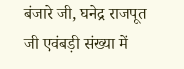बंजारे जी, घनेद्र राजपूत जी एवंबड़ी संख्या में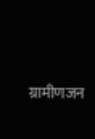ग्रामीणजन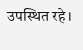उपस्थित रहे।